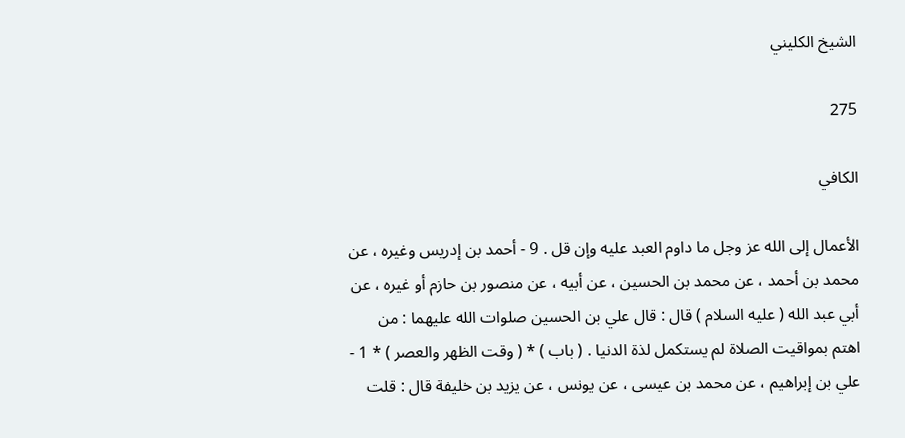الشيخ الكليني

275

الكافي

الأعمال إلى الله عز وجل ما داوم العبد عليه وإن قل . 9 - أحمد بن إدريس وغيره ، عن محمد بن أحمد ، عن محمد بن الحسين ، عن أبيه ، عن منصور بن حازم أو غيره ، عن أبي عبد الله ( عليه السلام ) قال : قال علي بن الحسين صلوات الله عليهما : من اهتم بمواقيت الصلاة لم يستكمل لذة الدنيا . ( باب ) * ( وقت الظهر والعصر ) * 1 - علي بن إبراهيم ، عن محمد بن عيسى ، عن يونس ، عن يزيد بن خليفة قال : قلت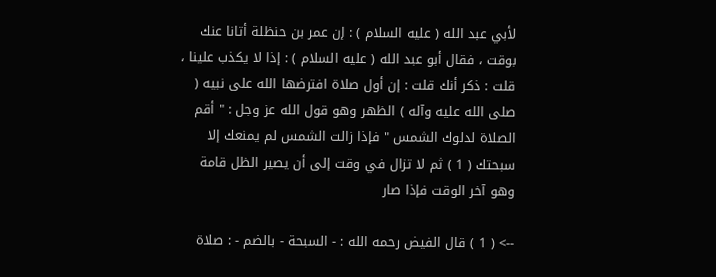لأبي عبد الله ( عليه السلام ) : إن عمر بن حنظلة أتانا عنك بوقت ، فقال أبو عبد الله ( عليه السلام ) : إذا لا يكذب علينا ، قلت : ذكر أنك قلت : إن أول صلاة افترضها الله على نبيه ( صلى الله عليه وآله ) الظهر وهو قول الله عز وجل : " أقم الصلاة لدلوك الشمس " فإذا زالت الشمس لم يمنعك إلا سبحتك ( 1 ) ثم لا تزال في وقت إلى أن يصير الظل قامة وهو آخر الوقت فإذا صار

--> ( 1 ) قال الفيض رحمه الله : - السبحة - بالضم - : صلاة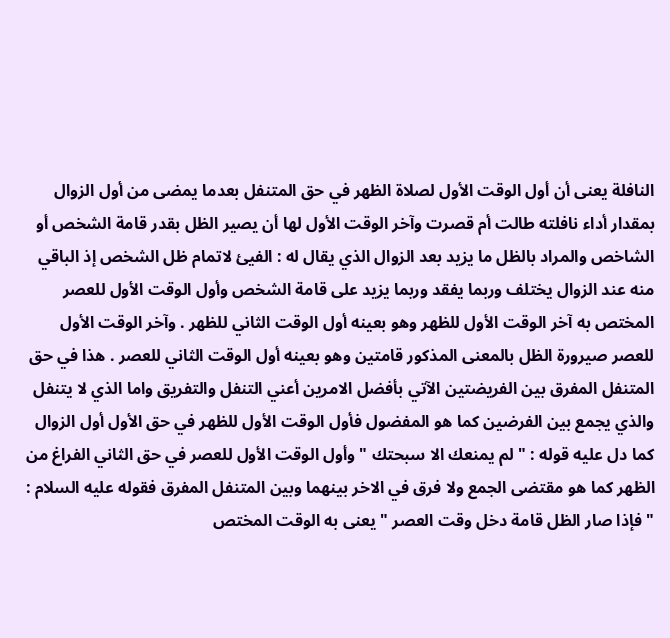النافلة يعنى أن أول الوقت الأول لصلاة الظهر في حق المتنفل بعدما يمضى من أول الزوال بمقدار أداء نافلته طالت أم قصرت وآخر الوقت الأول لها أن يصير الظل بقدر قامة الشخص أو الشاخص والمراد بالظل ما يزيد بعد الزوال الذي يقال له : الفيئ لاتمام ظل الشخص إذ الباقي منه عند الزوال يختلف وربما يفقد وربما يزيد على قامة الشخص وأول الوقت الأول للعصر المختص به آخر الوقت الأول للظهر وهو بعينه أول الوقت الثاني للظهر . وآخر الوقت الأول للعصر صيرورة الظل بالمعنى المذكور قامتين وهو بعينه أول الوقت الثاني للعصر . هذا في حق المتنفل المفرق بين الفريضتين الآتي بأفضل الامرين أعني التنفل والتفريق واما الذي لا يتنفل والذي يجمع بين الفرضين كما هو المفضول فأول الوقت الأول للظهر في حق الأول أول الزوال كما دل عليه قوله : " لم يمنعك الا سبحتك " وأول الوقت الأول للعصر في حق الثاني الفراغ من الظهر كما هو مقتضى الجمع ولا فرق في الاخر بينهما وبين المتنفل المفرق فقوله عليه السلام : " فإذا صار الظل قامة دخل وقت العصر " يعنى به الوقت المختص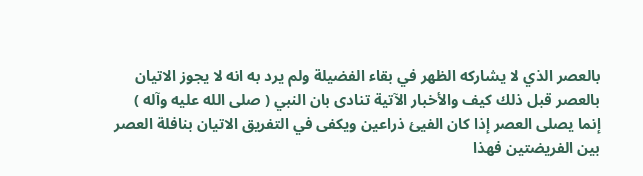بالعصر الذي لا يشاركه الظهر في بقاء الفضيلة ولم يرد به انه لا يجوز الاتيان بالعصر قبل ذلك كيف والأخبار الآتية تنادى بان النبي ( صلى الله عليه وآله ) إنما يصلى العصر إذا كان الفيئ ذراعين ويكفى في التفريق الاتيان بنافلة العصر بين الفريضتين فهذا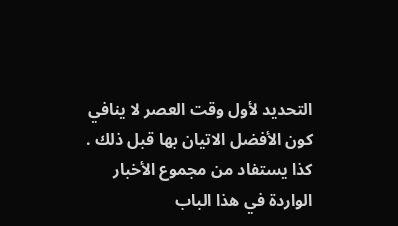التحديد لأول وقت العصر لا ينافي كون الأفضل الاتيان بها قبل ذلك . كذا يستفاد من مجموع الأخبار الواردة في هذا الباب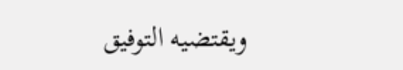ويقتضيه التوفيق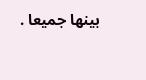بينها جميعا .